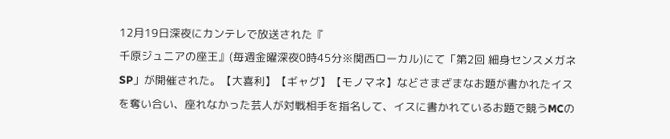12月19日深夜にカンテレで放送された『
千原ジュニアの座王』(毎週金曜深夜0時45分※関西ローカル)にて「第2回 細身センスメガネSP」が開催された。【大喜利】【ギャグ】【モノマネ】などさまざまなお題が書かれたイスを奪い合い、座れなかった芸人が対戦相手を指名して、イスに書かれているお題で競うMCの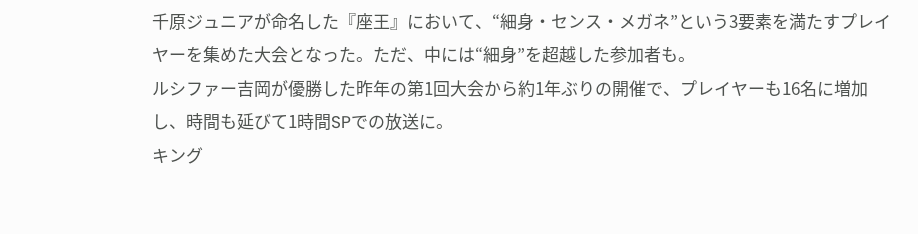千原ジュニアが命名した『座王』において、“細身・センス・メガネ”という3要素を満たすプレイヤーを集めた大会となった。ただ、中には“細身”を超越した参加者も。
ルシファー吉岡が優勝した昨年の第1回大会から約1年ぶりの開催で、プレイヤーも16名に増加し、時間も延びて1時間SPでの放送に。
キング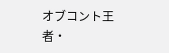オブコント王者・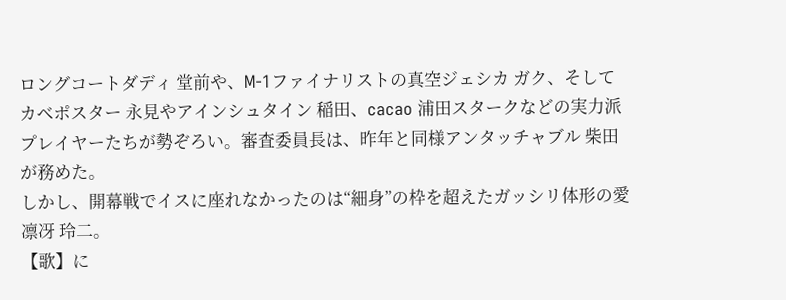ロングコートダディ 堂前や、M-1ファイナリストの真空ジェシカ ガク、そしてカベポスター 永見やアインシュタイン 稲田、cacao 浦田スタークなどの実力派プレイヤーたちが勢ぞろい。審査委員長は、昨年と同様アンタッチャブル 柴田が務めた。
しかし、開幕戦でイスに座れなかったのは“細身”の枠を超えたガッシリ体形の愛凛冴 玲二。
【歌】に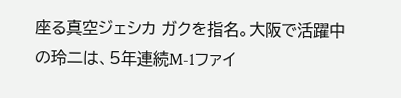座る真空ジェシカ ガクを指名。大阪で活躍中の玲二は、5年連続M-1ファイ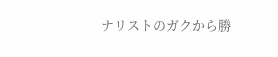ナリストのガクから勝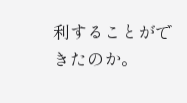利することができたのか。